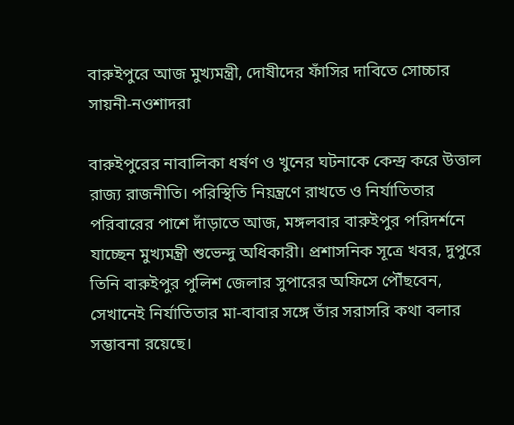বারুইপুরে আজ মুখ্যমন্ত্রী, দোষীদের ফাঁসির দাবিতে সোচ্চার সায়নী-নওশাদরা

বারুইপুরের নাবালিকা ধর্ষণ ও খুনের ঘটনাকে কেন্দ্র করে উত্তাল রাজ্য রাজনীতি। পরিস্থিতি নিয়ন্ত্রণে রাখতে ও নির্যাতিতার পরিবারের পাশে দাঁড়াতে আজ, মঙ্গলবার বারুইপুর পরিদর্শনে যাচ্ছেন মুখ্যমন্ত্রী শুভেন্দু অধিকারী। প্রশাসনিক সূত্রে খবর, দুপুরে তিনি বারুইপুর পুলিশ জেলার সুপারের অফিসে পৌঁছবেন, সেখানেই নির্যাতিতার মা-বাবার সঙ্গে তাঁর সরাসরি কথা বলার সম্ভাবনা রয়েছে।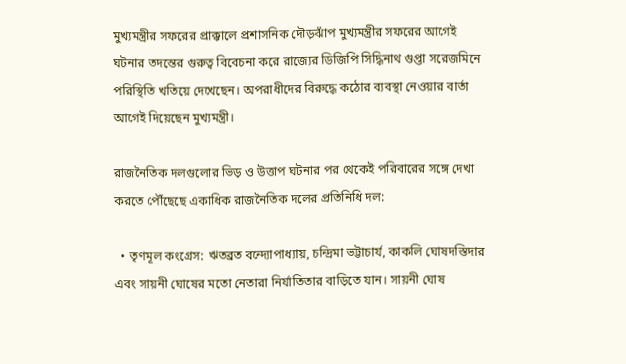মুখ্যমন্ত্রীর সফরের প্রাক্কালে প্রশাসনিক দৌড়ঝাঁপ মুখ্যমন্ত্রীর সফরের আগেই ঘটনার তদন্তের গুরুত্ব বিবেচনা করে রাজ্যের ডিজিপি সিদ্ধিনাথ গুপ্তা সরেজমিনে পরিস্থিতি খতিয়ে দেখেছেন। অপরাধীদের বিরুদ্ধে কঠোর ব্যবস্থা নেওয়ার বার্তা আগেই দিয়েছেন মুখ্যমন্ত্রী।

রাজনৈতিক দলগুলোর ভিড় ও উত্তাপ ঘটনার পর থেকেই পরিবারের সঙ্গে দেখা করতে পৌঁছেছে একাধিক রাজনৈতিক দলের প্রতিনিধি দল:

  • তৃণমূল কংগ্রেস: ঋতব্রত বন্দ্যোপাধ্যায়, চন্দ্রিমা ভট্টাচার্য, কাকলি ঘোষদস্তিদার এবং সায়নী ঘোষের মতো নেতারা নির্যাতিতার বাড়িতে যান। সায়নী ঘোষ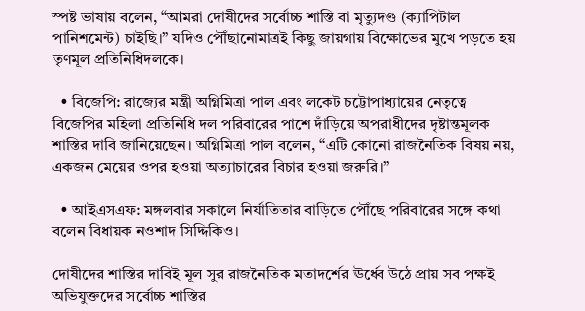স্পষ্ট ভাষায় বলেন, “আমরা দোষীদের সর্বোচ্চ শাস্তি বা মৃত্যুদণ্ড (ক্যাপিটাল পানিশমেন্ট) চাইছি।” যদিও পৌঁছানোমাত্রই কিছু জায়গায় বিক্ষোভের মুখে পড়তে হয় তৃণমূল প্রতিনিধিদলকে।

  • বিজেপি: রাজ্যের মন্ত্রী অগ্নিমিত্রা পাল এবং লকেট চট্টোপাধ্যায়ের নেতৃত্বে বিজেপির মহিলা প্রতিনিধি দল পরিবারের পাশে দাঁড়িয়ে অপরাধীদের দৃষ্টান্তমূলক শাস্তির দাবি জানিয়েছেন। অগ্নিমিত্রা পাল বলেন, “এটি কোনো রাজনৈতিক বিষয় নয়, একজন মেয়ের ওপর হওয়া অত্যাচারের বিচার হওয়া জরুরি।”

  • আইএসএফ: মঙ্গলবার সকালে নির্যাতিতার বাড়িতে পৌঁছে পরিবারের সঙ্গে কথা বলেন বিধায়ক নওশাদ সিদ্দিকিও।

দোষীদের শাস্তির দাবিই মূল সুর রাজনৈতিক মতাদর্শের ঊর্ধ্বে উঠে প্রায় সব পক্ষই অভিযুক্তদের সর্বোচ্চ শাস্তির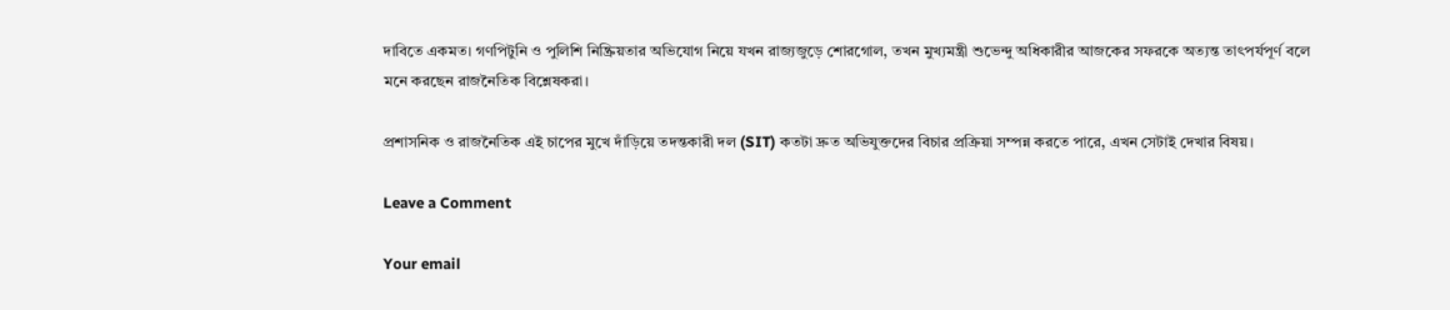দাবিতে একমত। গণপিটুনি ও পুলিশি নিষ্ক্রিয়তার অভিযোগ নিয়ে যখন রাজ্যজুড়ে শোরগোল, তখন মুখ্যমন্ত্রী শুভেন্দু অধিকারীর আজকের সফরকে অত্যন্ত তাৎপর্যপূর্ণ বলে মনে করছেন রাজনৈতিক বিশ্লেষকরা।

প্রশাসনিক ও রাজনৈতিক এই চাপের মুখে দাঁড়িয়ে তদন্তকারী দল (SIT) কতটা দ্রুত অভিযুক্তদের বিচার প্রক্রিয়া সম্পন্ন করতে পারে, এখন সেটাই দেখার বিষয়।

Leave a Comment

Your email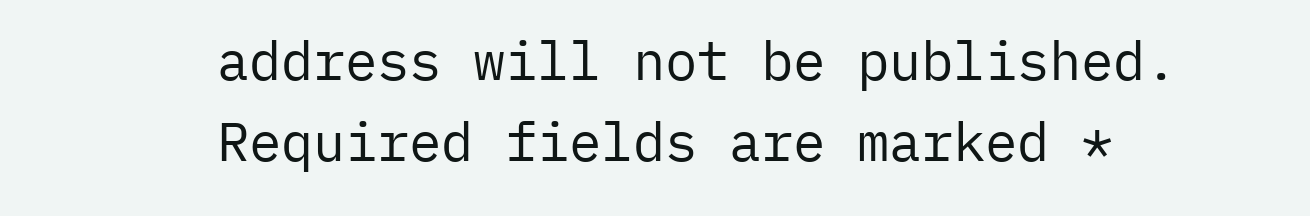address will not be published. Required fields are marked *